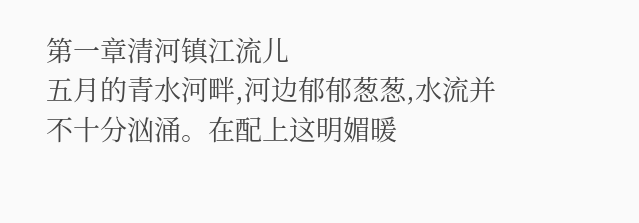第一章清河镇江流儿
五月的青水河畔,河边郁郁葱葱,水流并不十分汹涌。在配上这明媚暖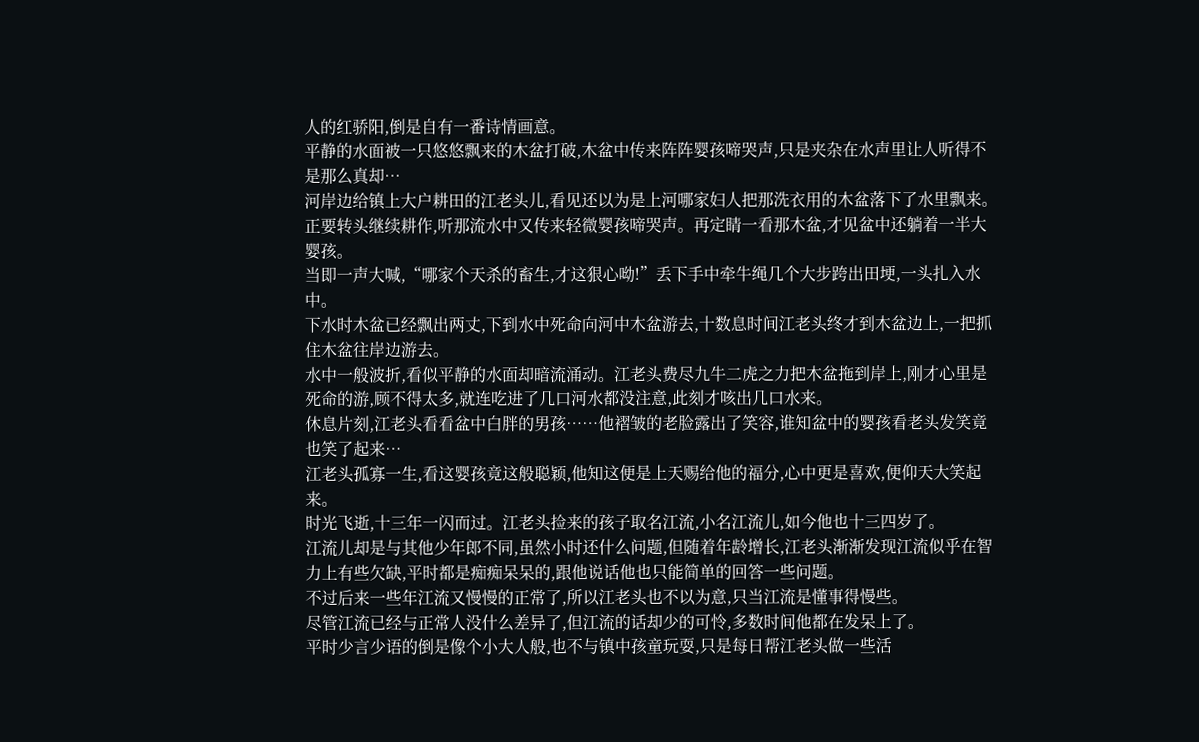人的红骄阳,倒是自有一番诗情画意。
平静的水面被一只悠悠飘来的木盆打破,木盆中传来阵阵婴孩啼哭声,只是夹杂在水声里让人听得不是那么真却…
河岸边给镇上大户耕田的江老头儿,看见还以为是上河哪家妇人把那洗衣用的木盆落下了水里飘来。
正要转头继续耕作,听那流水中又传来轻微婴孩啼哭声。再定睛一看那木盆,才见盆中还躺着一半大婴孩。
当即一声大喊,“哪家个天杀的畜生,才这狠心呦!”丢下手中牵牛绳几个大步跨出田埂,一头扎入水中。
下水时木盆已经飘出两丈,下到水中死命向河中木盆游去,十数息时间江老头终才到木盆边上,一把抓住木盆往岸边游去。
水中一般波折,看似平静的水面却暗流涌动。江老头费尽九牛二虎之力把木盆拖到岸上,刚才心里是死命的游,顾不得太多,就连吃进了几口河水都没注意,此刻才咳出几口水来。
休息片刻,江老头看看盆中白胖的男孩……他褶皱的老脸露出了笑容,谁知盆中的婴孩看老头发笑竟也笑了起来…
江老头孤寡一生,看这婴孩竟这般聪颖,他知这便是上天赐给他的福分,心中更是喜欢,便仰天大笑起来。
时光飞逝,十三年一闪而过。江老头捡来的孩子取名江流,小名江流儿,如今他也十三四岁了。
江流儿却是与其他少年郎不同,虽然小时还什么问题,但随着年龄增长,江老头渐渐发现江流似乎在智力上有些欠缺,平时都是痴痴呆呆的,跟他说话他也只能简单的回答一些问题。
不过后来一些年江流又慢慢的正常了,所以江老头也不以为意,只当江流是懂事得慢些。
尽管江流已经与正常人没什么差异了,但江流的话却少的可怜,多数时间他都在发呆上了。
平时少言少语的倒是像个小大人般,也不与镇中孩童玩耍,只是每日帮江老头做一些活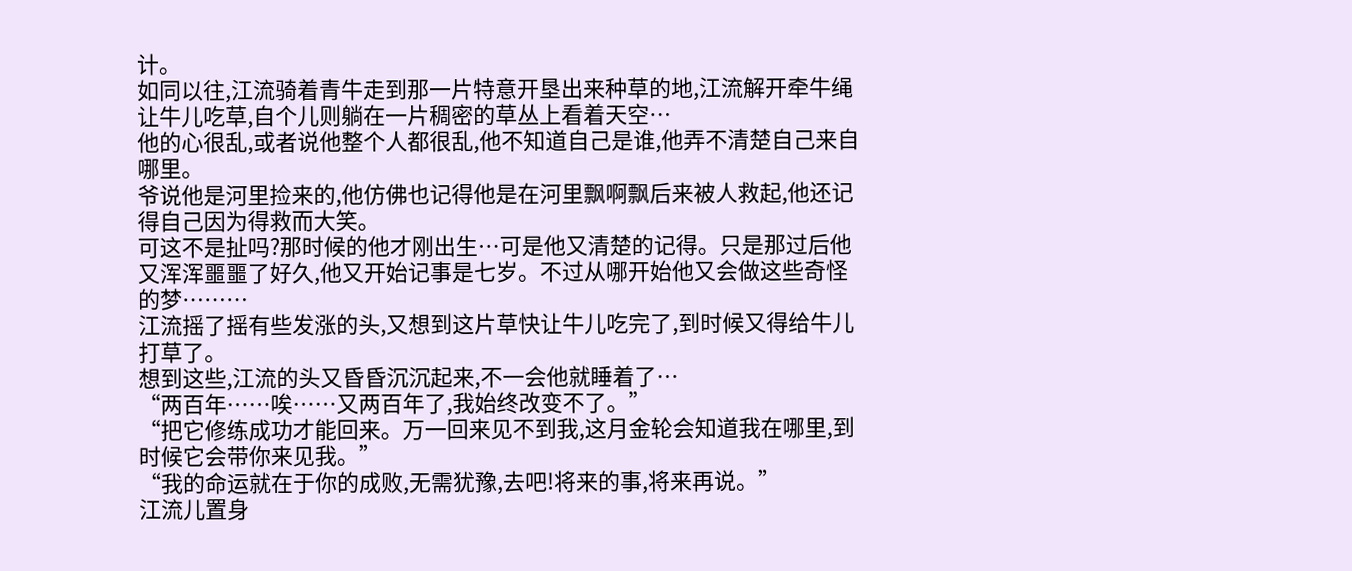计。
如同以往,江流骑着青牛走到那一片特意开垦出来种草的地,江流解开牵牛绳让牛儿吃草,自个儿则躺在一片稠密的草丛上看着天空…
他的心很乱,或者说他整个人都很乱,他不知道自己是谁,他弄不清楚自己来自哪里。
爷说他是河里捡来的,他仿佛也记得他是在河里飘啊飘后来被人救起,他还记得自己因为得救而大笑。
可这不是扯吗?那时候的他才刚出生…可是他又清楚的记得。只是那过后他又浑浑噩噩了好久,他又开始记事是七岁。不过从哪开始他又会做这些奇怪的梦………
江流摇了摇有些发涨的头,又想到这片草快让牛儿吃完了,到时候又得给牛儿打草了。
想到这些,江流的头又昏昏沉沉起来,不一会他就睡着了…
“两百年……唉……又两百年了,我始终改变不了。”
“把它修练成功才能回来。万一回来见不到我,这月金轮会知道我在哪里,到时候它会带你来见我。”
“我的命运就在于你的成败,无需犹豫,去吧!将来的事,将来再说。”
江流儿置身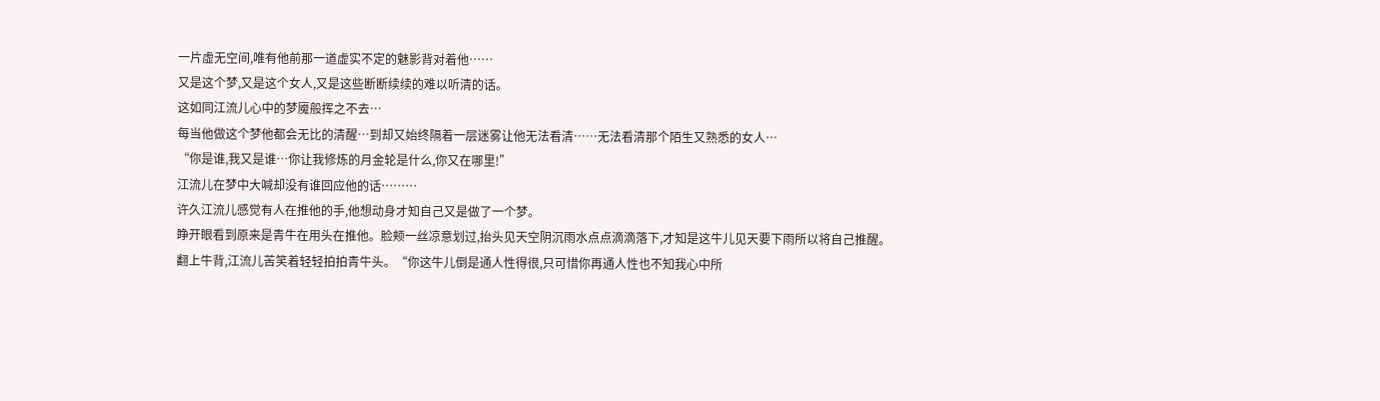一片虚无空间,唯有他前那一道虚实不定的魅影背对着他……
又是这个梦,又是这个女人,又是这些断断续续的难以听清的话。
这如同江流儿心中的梦魇般挥之不去…
每当他做这个梦他都会无比的清醒…到却又始终隔着一层迷雾让他无法看清……无法看清那个陌生又熟悉的女人…
“你是谁,我又是谁…你让我修炼的月金轮是什么,你又在哪里!”
江流儿在梦中大喊却没有谁回应他的话………
许久江流儿感觉有人在推他的手,他想动身才知自己又是做了一个梦。
睁开眼看到原来是青牛在用头在推他。脸颊一丝凉意划过,抬头见天空阴沉雨水点点滴滴落下,才知是这牛儿见天要下雨所以将自己推醒。
翻上牛背,江流儿苦笑着轻轻拍拍青牛头。“你这牛儿倒是通人性得很,只可惜你再通人性也不知我心中所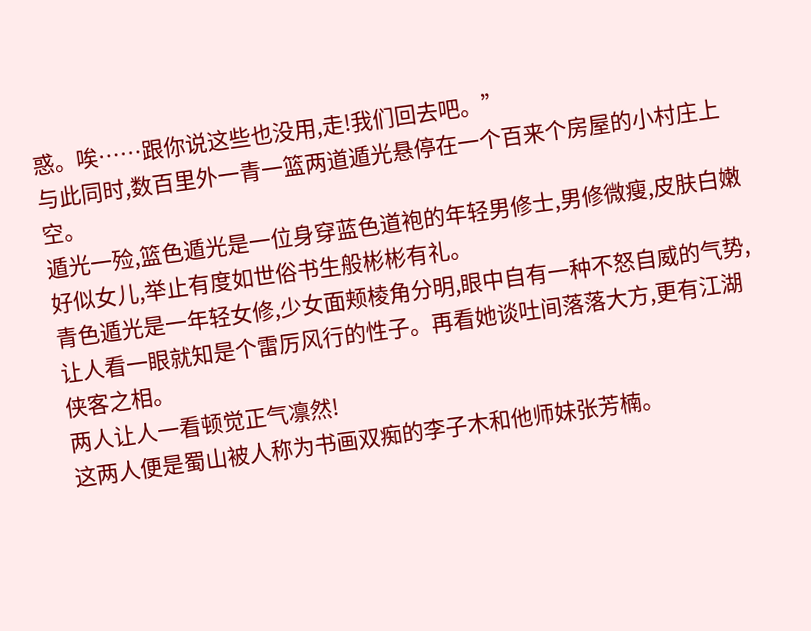惑。唉……跟你说这些也没用,走!我们回去吧。”
与此同时,数百里外一青一篮两道遁光悬停在一个百来个房屋的小村庄上空。
遁光一殓,篮色遁光是一位身穿蓝色道袍的年轻男修士,男修微瘦,皮肤白嫩好似女儿,举止有度如世俗书生般彬彬有礼。
青色遁光是一年轻女修,少女面颊棱角分明,眼中自有一种不怒自威的气势,让人看一眼就知是个雷厉风行的性子。再看她谈吐间落落大方,更有江湖侠客之相。
两人让人一看顿觉正气凛然!
这两人便是蜀山被人称为书画双痴的李子木和他师妹张芳楠。